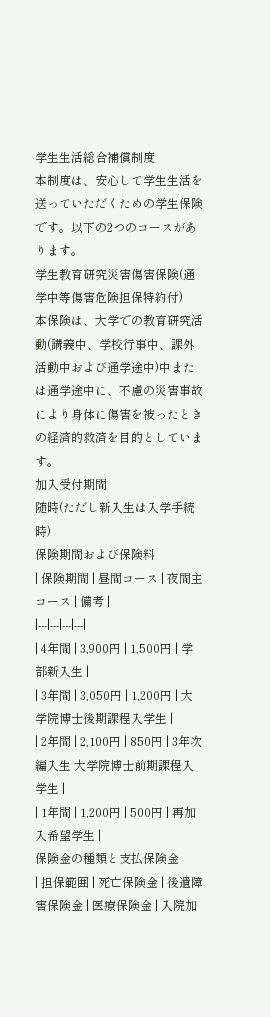学生生活総合補償制度
本制度は、安心して学生生活を送っていただくための学生保険です。以下の2つのコースがあります。
学生教育研究災害傷害保険(通学中等傷害危険担保特約付)
本保険は、大学での教育研究活動(講義中、学校行事中、課外活動中および通学途中)中または通学途中に、不慮の災害事故により身体に傷害を被ったときの経済的救済を目的としています。
加入受付期間
随時(ただし新入生は入学手続時)
保険期間および保険料
| 保険期間 | 昼間コース | 夜間主コース | 備考 |
|---|---|---|---|
| 4年間 | 3,900円 | 1,500円 | 学部新入生 |
| 3年間 | 3,050円 | 1,200円 | 大学院博士後期課程入学生 |
| 2年間 | 2,100円 | 850円 | 3年次編入生 大学院博士前期課程入学生 |
| 1年間 | 1,200円 | 500円 | 再加入希望学生 |
保険金の種類と支払保険金
| 担保範囲 | 死亡保険金 | 後遺障害保険金 | 医療保険金 | 入院加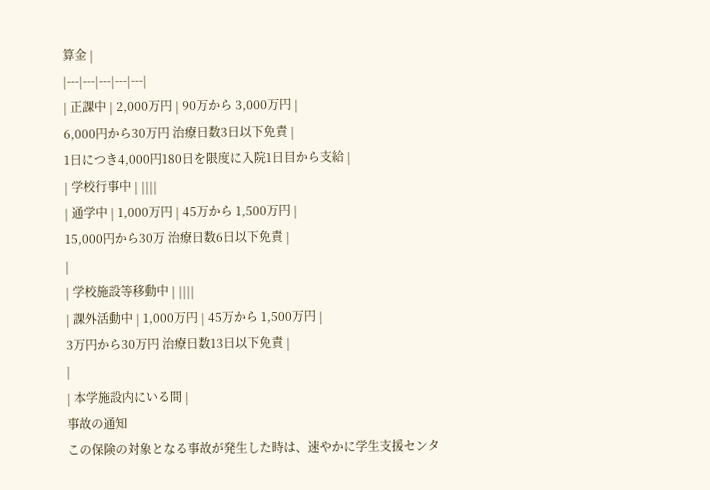算金 |
|---|---|---|---|---|
| 正課中 | 2,000万円 | 90万から 3,000万円 |
6,000円から30万円 治療日数3日以下免責 |
1日につき4,000円180日を限度に入院1日目から支給 |
| 学校行事中 | ||||
| 通学中 | 1,000万円 | 45万から 1,500万円 |
15,000円から30万 治療日数6日以下免責 |
|
| 学校施設等移動中 | ||||
| 課外活動中 | 1,000万円 | 45万から 1,500万円 |
3万円から30万円 治療日数13日以下免責 |
|
| 本学施設内にいる間 |
事故の通知
この保険の対象となる事故が発生した時は、速やかに学生支援センタ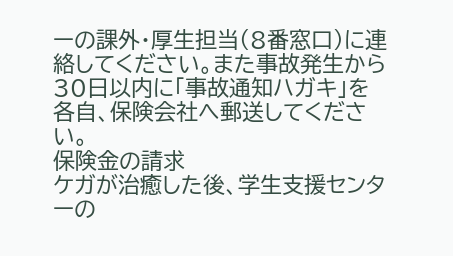ーの課外・厚生担当(8番窓口)に連絡してください。また事故発生から30日以内に「事故通知ハガキ」を各自、保険会社へ郵送してください。
保険金の請求
ケガが治癒した後、学生支援センターの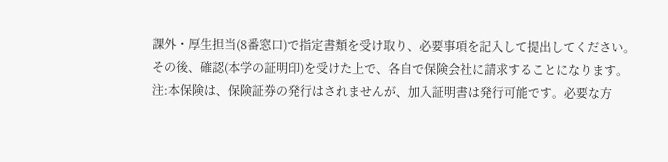課外・厚生担当(8番窓口)で指定書類を受け取り、必要事項を記入して提出してください。
その後、確認(本学の証明印)を受けた上で、各自で保険会社に請求することになります。
注:本保険は、保険証券の発行はされませんが、加入証明書は発行可能です。必要な方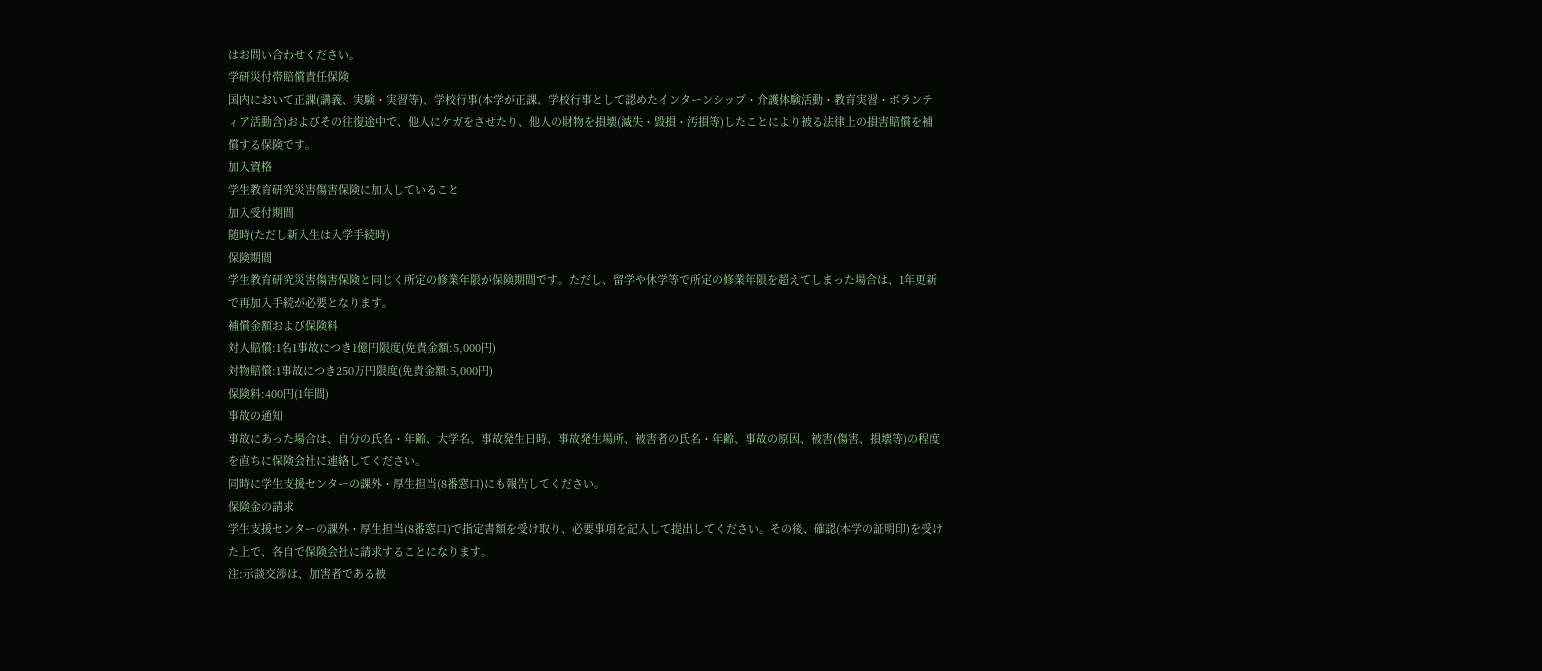はお問い合わせください。
学研災付帯賠償責任保険
国内において正課(講義、実験・実習等)、学校行事(本学が正課、学校行事として認めたインターンシップ・介護体験活動・教育実習・ボランティア活動含)およびその往復途中で、他人にケガをさせたり、他人の財物を損壊(滅失・毀損・汚損等)したことにより被る法律上の損害賠償を補償する保険です。
加入資格
学生教育研究災害傷害保険に加入していること
加入受付期間
随時(ただし新入生は入学手続時)
保険期間
学生教育研究災害傷害保険と同じく所定の修業年限が保険期間です。ただし、留学や休学等で所定の修業年限を超えてしまった場合は、1年更新で再加入手続が必要となります。
補償金額および保険料
対人賠償:1名1事故につき1億円限度(免責金額:5,000円)
対物賠償:1事故につき250万円限度(免責金額:5,000円)
保険料:400円(1年間)
事故の通知
事故にあった場合は、自分の氏名・年齢、大学名、事故発生日時、事故発生場所、被害者の氏名・年齢、事故の原因、被害(傷害、損壊等)の程度を直ちに保険会社に連絡してください。
同時に学生支援センターの課外・厚生担当(8番窓口)にも報告してください。
保険金の請求
学生支援センターの課外・厚生担当(8番窓口)で指定書類を受け取り、必要事項を記入して提出してください。その後、確認(本学の証明印)を受けた上で、各自で保険会社に請求することになります。
注:示談交渉は、加害者である被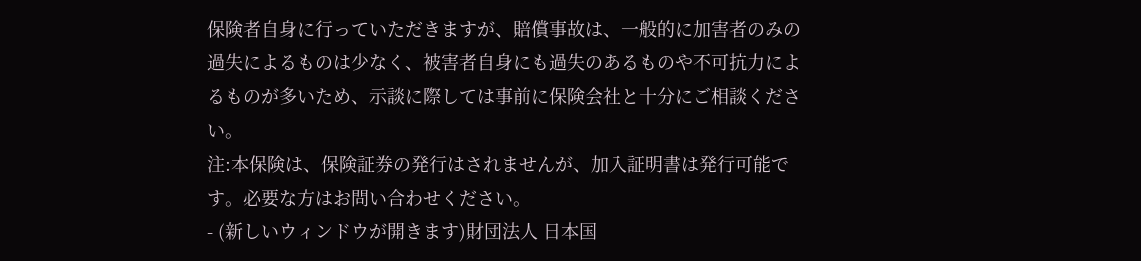保険者自身に行っていただきますが、賠償事故は、一般的に加害者のみの過失によるものは少なく、被害者自身にも過失のあるものや不可抗力によるものが多いため、示談に際しては事前に保険会社と十分にご相談ください。
注:本保険は、保険証券の発行はされませんが、加入証明書は発行可能です。必要な方はお問い合わせください。
- (新しいウィンドウが開きます)財団法人 日本国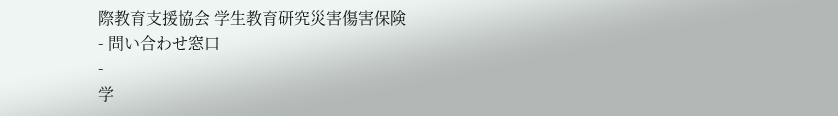際教育支援協会 学生教育研究災害傷害保険
- 問い合わせ窓口
-
学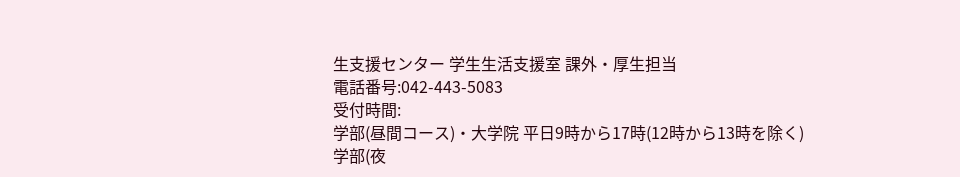生支援センター 学生生活支援室 課外・厚生担当
電話番号:042-443-5083
受付時間:
学部(昼間コース)・大学院 平日9時から17時(12時から13時を除く)
学部(夜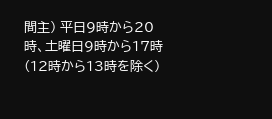間主) 平日9時から20時、土曜日9時から17時(12時から13時を除く)